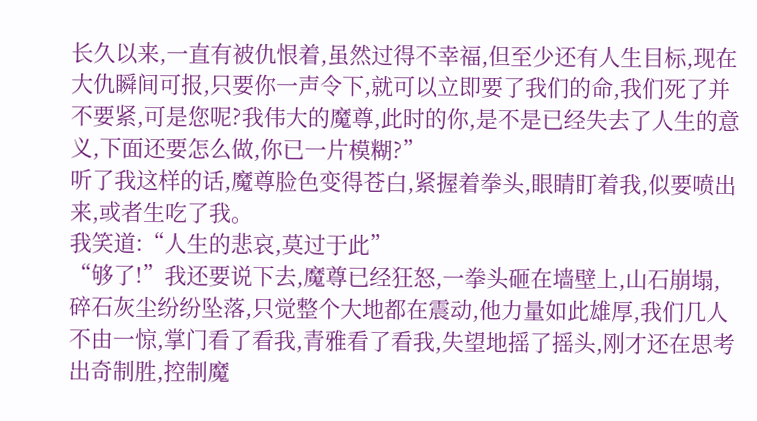长久以来,一直有被仇恨着,虽然过得不幸福,但至少还有人生目标,现在大仇瞬间可报,只要你一声令下,就可以立即要了我们的命,我们死了并不要紧,可是您呢?我伟大的魔尊,此时的你,是不是已经失去了人生的意义,下面还要怎么做,你已一片模糊?”
听了我这样的话,魔尊脸色变得苍白,紧握着拳头,眼睛盯着我,似要喷出来,或者生吃了我。
我笑道:“人生的悲哀,莫过于此”
“够了!”我还要说下去,魔尊已经狂怒,一拳头砸在墙壁上,山石崩塌,碎石灰尘纷纷坠落,只觉整个大地都在震动,他力量如此雄厚,我们几人不由一惊,掌门看了看我,青雅看了看我,失望地摇了摇头,刚才还在思考出奇制胜,控制魔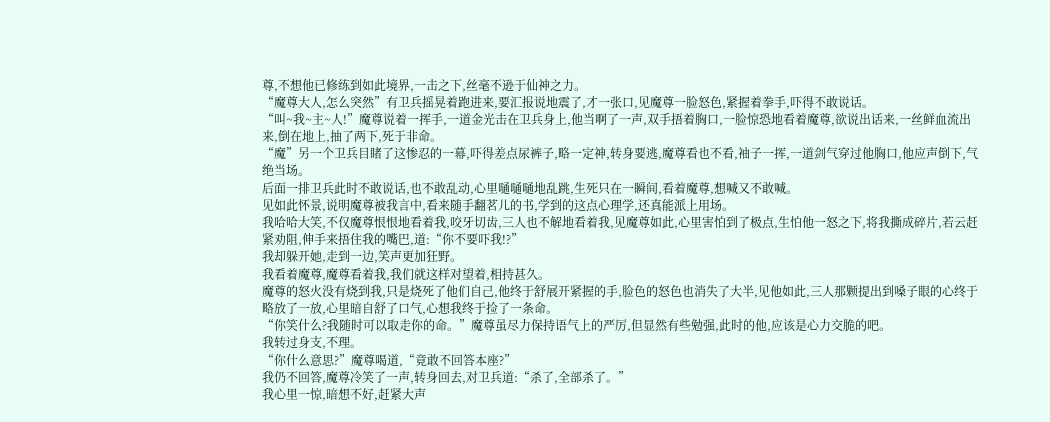尊,不想他已修练到如此境界,一击之下,丝毫不逊于仙神之力。
“魔尊大人,怎么突然”有卫兵摇晃着跑进来,要汇报说地震了,才一张口,见魔尊一脸怒色,紧握着拳手,吓得不敢说话。
“叫~我~主~人!”魔尊说着一挥手,一道金光击在卫兵身上,他当啊了一声,双手捂着胸口,一脸惊恐地看着魔尊,欲说出话来,一丝鲜血流出来,倒在地上,抽了两下,死于非命。
“魔”另一个卫兵目睹了这惨忍的一幕,吓得差点尿裤子,略一定神,转身要逃,魔尊看也不看,袖子一挥,一道剑气穿过他胸口,他应声倒下,气绝当场。
后面一排卫兵此时不敢说话,也不敢乱动,心里嗵嗵嗵地乱跳,生死只在一瞬间,看着魔尊,想喊又不敢喊。
见如此怀景,说明魔尊被我言中,看来随手翻茗儿的书,学到的这点心理学,还真能派上用场。
我哈哈大笑,不仅魔尊恨恨地看着我,咬牙切齿,三人也不解地看着我,见魔尊如此,心里害怕到了极点,生怕他一怒之下,将我撕成碎片,若云赶紧劝阻,伸手来捂住我的嘴巴,道:“你不要吓我!?”
我却躲开她,走到一边,笑声更加狂野。
我看着魔尊,魔尊看着我,我们就这样对望着,相持甚久。
魔尊的怒火没有烧到我,只是烧死了他们自己,他终于舒展开紧握的手,脸色的怒色也消失了大半,见他如此,三人那颗提出到嗓子眼的心终于略放了一放,心里暗自舒了口气,心想我终于捡了一条命。
“你笑什么?我随时可以取走你的命。”魔尊虽尽力保持语气上的严厉,但显然有些勉强,此时的他,应该是心力交脆的吧。
我转过身支,不理。
“你什么意思?”魔尊喝道,“竟敢不回答本座?”
我仍不回答,魔尊冷笑了一声,转身回去,对卫兵道:“杀了,全部杀了。”
我心里一惊,暗想不好,赶紧大声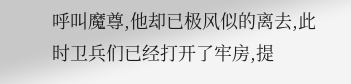呼叫魔尊,他却已极风似的离去,此时卫兵们已经打开了牢房,提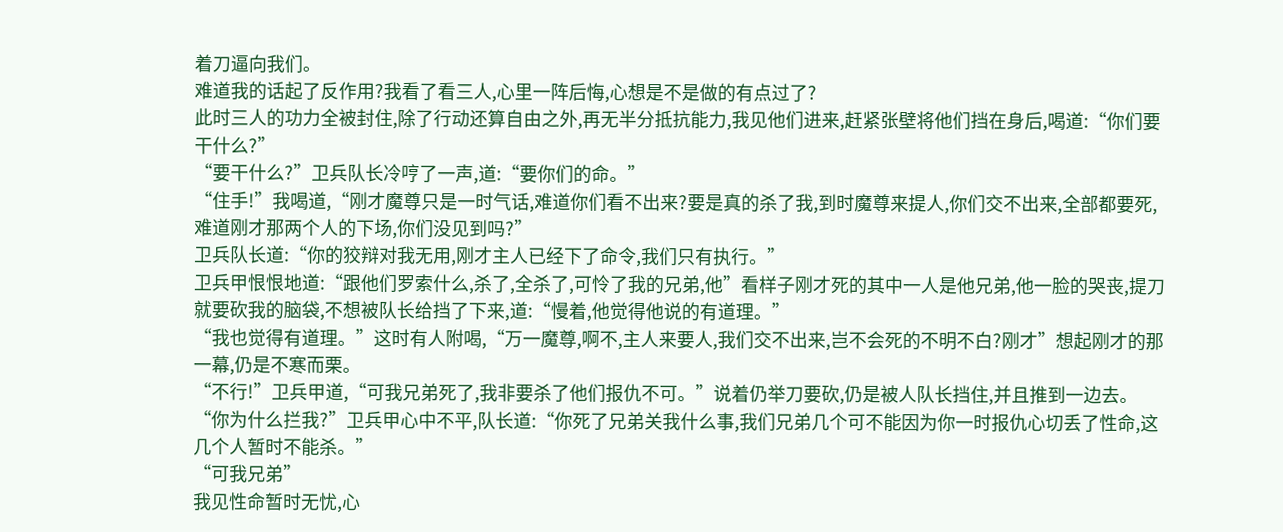着刀逼向我们。
难道我的话起了反作用?我看了看三人,心里一阵后悔,心想是不是做的有点过了?
此时三人的功力全被封住,除了行动还算自由之外,再无半分抵抗能力,我见他们进来,赶紧张壁将他们挡在身后,喝道:“你们要干什么?”
“要干什么?”卫兵队长冷哼了一声,道:“要你们的命。”
“住手!”我喝道,“刚才魔尊只是一时气话,难道你们看不出来?要是真的杀了我,到时魔尊来提人,你们交不出来,全部都要死,难道刚才那两个人的下场,你们没见到吗?”
卫兵队长道:“你的狡辩对我无用,刚才主人已经下了命令,我们只有执行。”
卫兵甲恨恨地道:“跟他们罗索什么,杀了,全杀了,可怜了我的兄弟,他”看样子刚才死的其中一人是他兄弟,他一脸的哭丧,提刀就要砍我的脑袋,不想被队长给挡了下来,道:“慢着,他觉得他说的有道理。”
“我也觉得有道理。”这时有人附喝,“万一魔尊,啊不,主人来要人,我们交不出来,岂不会死的不明不白?刚才”想起刚才的那一幕,仍是不寒而栗。
“不行!”卫兵甲道,“可我兄弟死了,我非要杀了他们报仇不可。”说着仍举刀要砍,仍是被人队长挡住,并且推到一边去。
“你为什么拦我?”卫兵甲心中不平,队长道:“你死了兄弟关我什么事,我们兄弟几个可不能因为你一时报仇心切丢了性命,这几个人暂时不能杀。”
“可我兄弟”
我见性命暂时无忧,心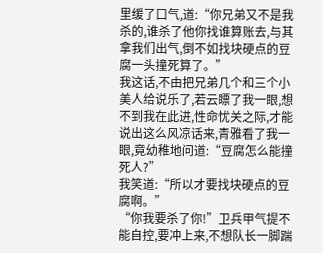里缓了口气,道:“你兄弟又不是我杀的,谁杀了他你找谁算账去,与其拿我们出气,倒不如找块硬点的豆腐一头撞死算了。”
我这话,不由把兄弟几个和三个小美人给说乐了,若云瞟了我一眼,想不到我在此进,性命忧关之际,才能说出这么风凉话来,青雅看了我一眼,竟幼稚地问道:“豆腐怎么能撞死人?”
我笑道:“所以才要找块硬点的豆腐啊。”
“你我要杀了你!”卫兵甲气提不能自控,要冲上来,不想队长一脚踹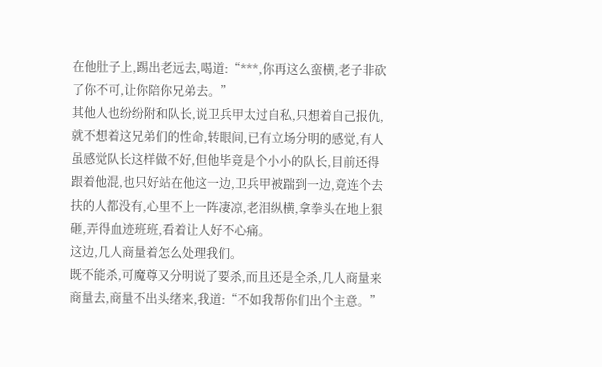在他肚子上,踢出老远去,喝道:“***,你再这么蛮横,老子非砍了你不可,让你陪你兄弟去。”
其他人也纷纷附和队长,说卫兵甲太过自私,只想着自己报仇,就不想着这兄弟们的性命,转眼间,已有立场分明的感觉,有人虽感觉队长这样做不好,但他毕竟是个小小的队长,目前还得跟着他混,也只好站在他这一边,卫兵甲被踹到一边,竟连个去扶的人都没有,心里不上一阵凄凉,老泪纵横,拿拳头在地上狠砸,弄得血迹班班,看着让人好不心痛。
这边,几人商量着怎么处理我们。
既不能杀,可魔尊又分明说了要杀,而且还是全杀,几人商量来商量去,商量不出头绪来,我道:“不如我帮你们出个主意。”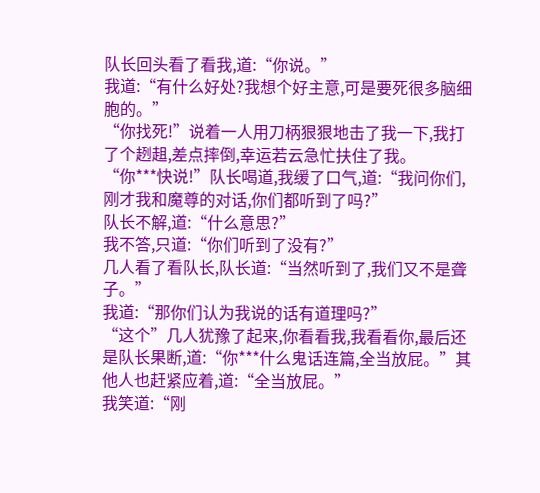队长回头看了看我,道:“你说。”
我道:“有什么好处?我想个好主意,可是要死很多脑细胞的。”
“你找死!”说着一人用刀柄狠狠地击了我一下,我打了个趔趄,差点摔倒,幸运若云急忙扶住了我。
“你***快说!”队长喝道,我缓了口气,道:“我问你们,刚才我和魔尊的对话,你们都听到了吗?”
队长不解,道:“什么意思?”
我不答,只道:“你们听到了没有?”
几人看了看队长,队长道:“当然听到了,我们又不是聋子。”
我道:“那你们认为我说的话有道理吗?”
“这个”几人犹豫了起来,你看看我,我看看你,最后还是队长果断,道:“你***什么鬼话连篇,全当放屁。”其他人也赶紧应着,道:“全当放屁。”
我笑道:“刚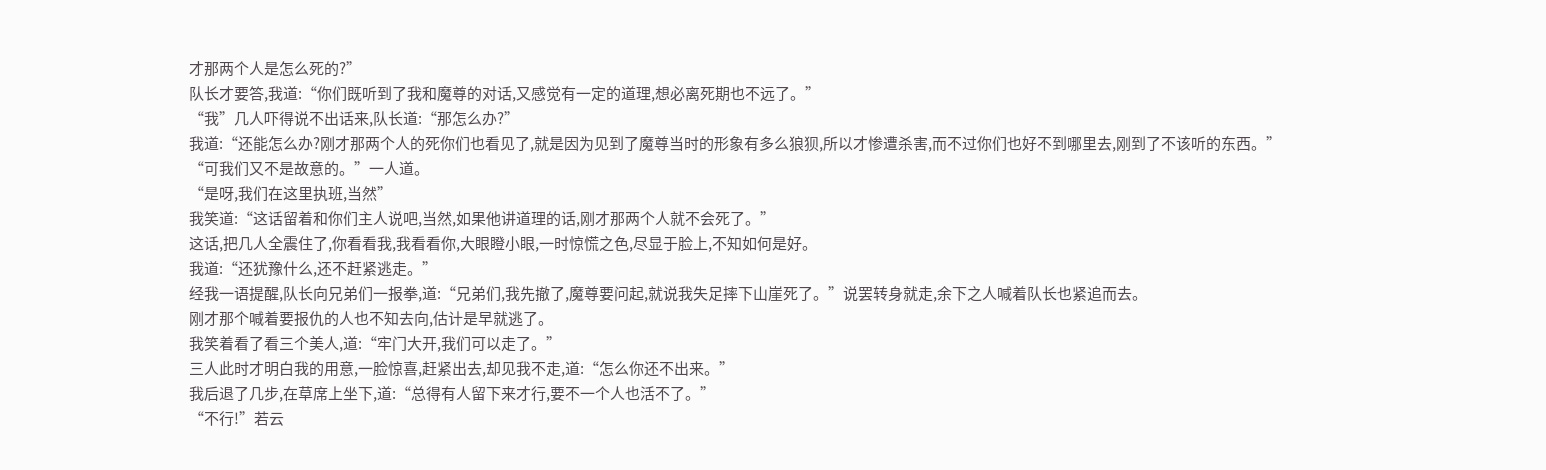才那两个人是怎么死的?”
队长才要答,我道:“你们既听到了我和魔尊的对话,又感觉有一定的道理,想必离死期也不远了。”
“我”几人吓得说不出话来,队长道:“那怎么办?”
我道:“还能怎么办?刚才那两个人的死你们也看见了,就是因为见到了魔尊当时的形象有多么狼狈,所以才惨遭杀害,而不过你们也好不到哪里去,刚到了不该听的东西。”
“可我们又不是故意的。”一人道。
“是呀,我们在这里执班,当然”
我笑道:“这话留着和你们主人说吧,当然,如果他讲道理的话,刚才那两个人就不会死了。”
这话,把几人全震住了,你看看我,我看看你,大眼瞪小眼,一时惊慌之色,尽显于脸上,不知如何是好。
我道:“还犹豫什么,还不赶紧逃走。”
经我一语提醒,队长向兄弟们一报拳,道:“兄弟们,我先撤了,魔尊要问起,就说我失足摔下山崖死了。”说罢转身就走,余下之人喊着队长也紧追而去。
刚才那个喊着要报仇的人也不知去向,估计是早就逃了。
我笑着看了看三个美人,道:“牢门大开,我们可以走了。”
三人此时才明白我的用意,一脸惊喜,赶紧出去,却见我不走,道:“怎么你还不出来。”
我后退了几步,在草席上坐下,道:“总得有人留下来才行,要不一个人也活不了。”
“不行!”若云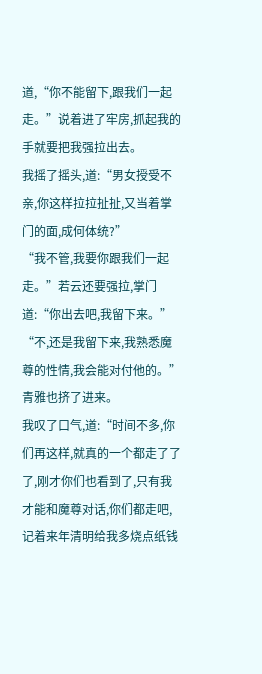道,“你不能留下,跟我们一起走。”说着进了牢房,抓起我的手就要把我强拉出去。
我摇了摇头,道:“男女授受不亲,你这样拉拉扯扯,又当着掌门的面,成何体统?”
“我不管,我要你跟我们一起走。”若云还要强拉,掌门道:“你出去吧,我留下来。”
“不,还是我留下来,我熟悉魔尊的性情,我会能对付他的。”青雅也挤了进来。
我叹了口气,道:“时间不多,你们再这样,就真的一个都走了了了,刚才你们也看到了,只有我才能和魔尊对话,你们都走吧,记着来年清明给我多烧点纸钱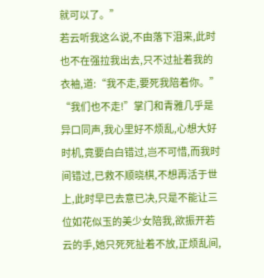就可以了。”
若云听我这么说,不由落下泪来,此时也不在强拉我出去,只不过扯着我的衣袖,道:“我不走,要死我陪着你。”
“我们也不走!”掌门和青雅几乎是异口同声,我心里好不烦乱,心想大好时机,竟要白白错过,岂不可惜,而我时间错过,已救不顺晓棋,不想再活于世上,此时早已去意已决,只是不能让三位如花似玉的美少女陪我,欲振开若云的手,她只死死扯着不放,正烦乱间,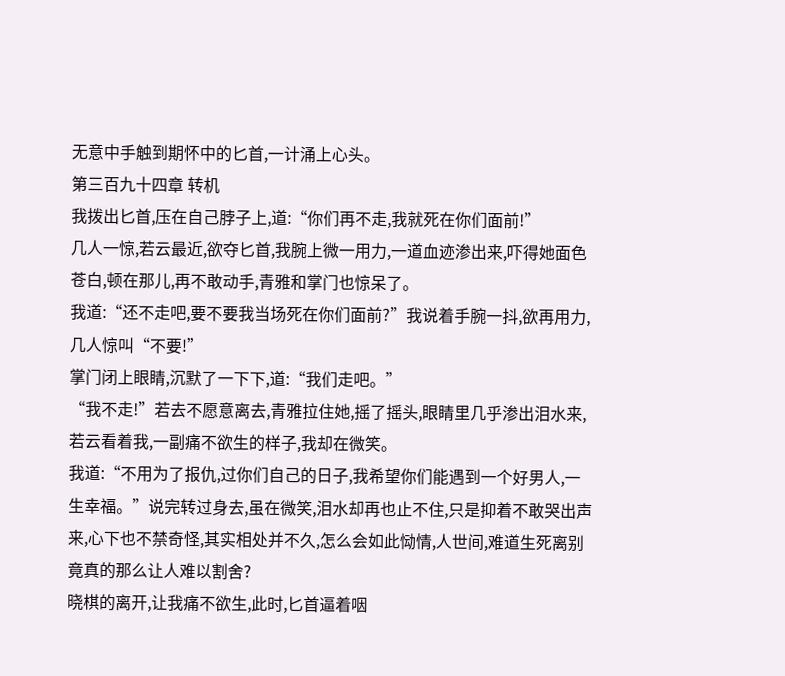无意中手触到期怀中的匕首,一计涌上心头。
第三百九十四章 转机
我拨出匕首,压在自己脖子上,道:“你们再不走,我就死在你们面前!”
几人一惊,若云最近,欲夺匕首,我腕上微一用力,一道血迹渗出来,吓得她面色苍白,顿在那儿,再不敢动手,青雅和掌门也惊呆了。
我道:“还不走吧,要不要我当场死在你们面前?”我说着手腕一抖,欲再用力,几人惊叫“不要!”
掌门闭上眼睛,沉默了一下下,道:“我们走吧。”
“我不走!”若去不愿意离去,青雅拉住她,摇了摇头,眼睛里几乎渗出泪水来,若云看着我,一副痛不欲生的样子,我却在微笑。
我道:“不用为了报仇,过你们自己的日子,我希望你们能遇到一个好男人,一生幸福。”说完转过身去,虽在微笑,泪水却再也止不住,只是抑着不敢哭出声来,心下也不禁奇怪,其实相处并不久,怎么会如此恸情,人世间,难道生死离别竟真的那么让人难以割舍?
晓棋的离开,让我痛不欲生,此时,匕首逼着咽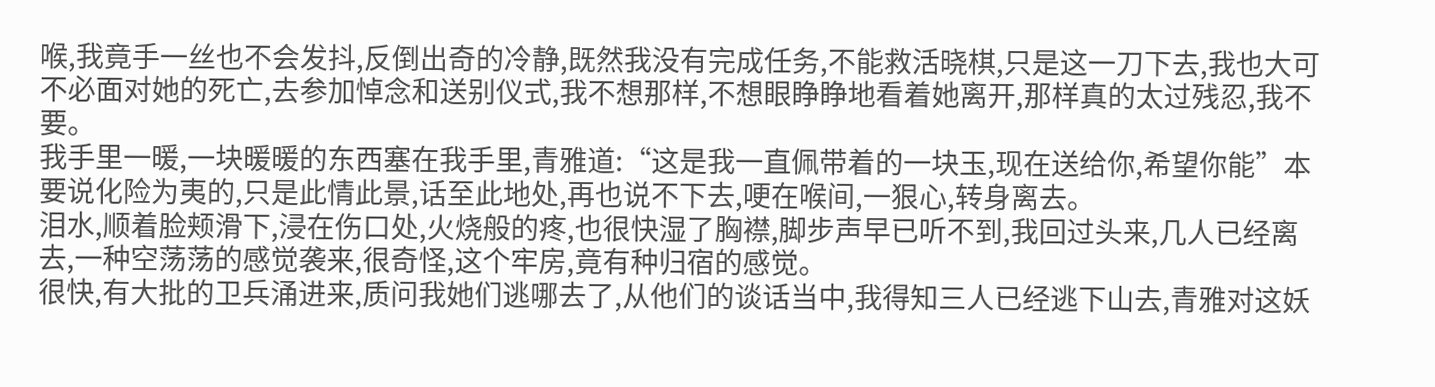喉,我竟手一丝也不会发抖,反倒出奇的冷静,既然我没有完成任务,不能救活晓棋,只是这一刀下去,我也大可不必面对她的死亡,去参加悼念和送别仪式,我不想那样,不想眼睁睁地看着她离开,那样真的太过残忍,我不要。
我手里一暖,一块暖暖的东西塞在我手里,青雅道:“这是我一直佩带着的一块玉,现在送给你,希望你能”本要说化险为夷的,只是此情此景,话至此地处,再也说不下去,哽在喉间,一狠心,转身离去。
泪水,顺着脸颊滑下,浸在伤口处,火烧般的疼,也很快湿了胸襟,脚步声早已听不到,我回过头来,几人已经离去,一种空荡荡的感觉袭来,很奇怪,这个牢房,竟有种归宿的感觉。
很快,有大批的卫兵涌进来,质问我她们逃哪去了,从他们的谈话当中,我得知三人已经逃下山去,青雅对这妖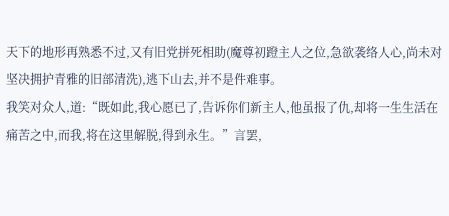天下的地形再熟悉不过,又有旧党拼死相助(魔尊初蹬主人之位,急欲袭络人心,尚未对坚决拥护青雅的旧部清洗),逃下山去,并不是件难事。
我笑对众人,道:“既如此,我心愿已了,告诉你们新主人,他虽报了仇,却将一生生活在痛苦之中,而我,将在这里解脱,得到永生。”言罢,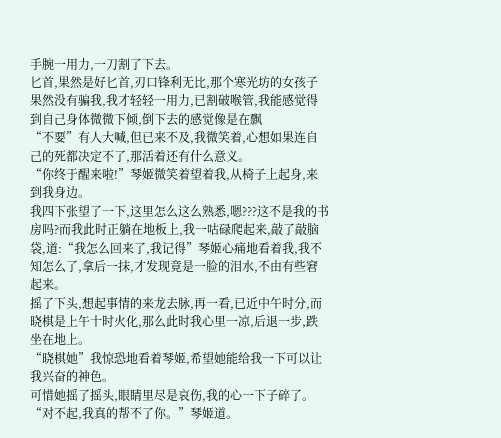手腕一用力,一刀割了下去。
匕首,果然是好匕首,刃口锋利无比,那个寒光坊的女孩子果然没有骗我,我才轻轻一用力,已割破喉管,我能感觉得到自己身体微微下倾,倒下去的感觉像是在飘
“不要”有人大喊,但已来不及,我微笑着,心想如果连自己的死都决定不了,那活着还有什么意义。
“你终于醒来啦!”琴姬微笑着望着我,从椅子上起身,来到我身边。
我四下张望了一下,这里怎么这么熟悉,嗯???这不是我的书房吗?而我此时正躺在地板上,我一咕碌爬起来,敲了敲脑袋,道:“我怎么回来了,我记得”琴姬心痛地看着我,我不知怎么了,拿后一抹,才发现竟是一脸的泪水,不由有些窘起来。
摇了下头,想起事情的来龙去脉,再一看,已近中午时分,而晓棋是上午十时火化,那么此时我心里一凉,后退一步,跌坐在地上。
“晓棋她”我惊恐地看着琴姬,希望她能给我一下可以让我兴奋的神色。
可惜她摇了摇头,眼睛里尽是哀伤,我的心一下子碎了。
“对不起,我真的帮不了你。”琴姬道。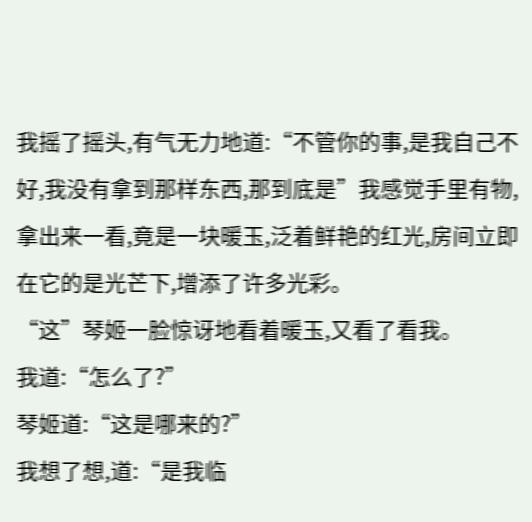我摇了摇头,有气无力地道:“不管你的事,是我自己不好,我没有拿到那样东西,那到底是”我感觉手里有物,拿出来一看,竟是一块暖玉,泛着鲜艳的红光,房间立即在它的是光芒下,增添了许多光彩。
“这”琴姬一脸惊讶地看着暖玉,又看了看我。
我道:“怎么了?”
琴姬道:“这是哪来的?”
我想了想,道:“是我临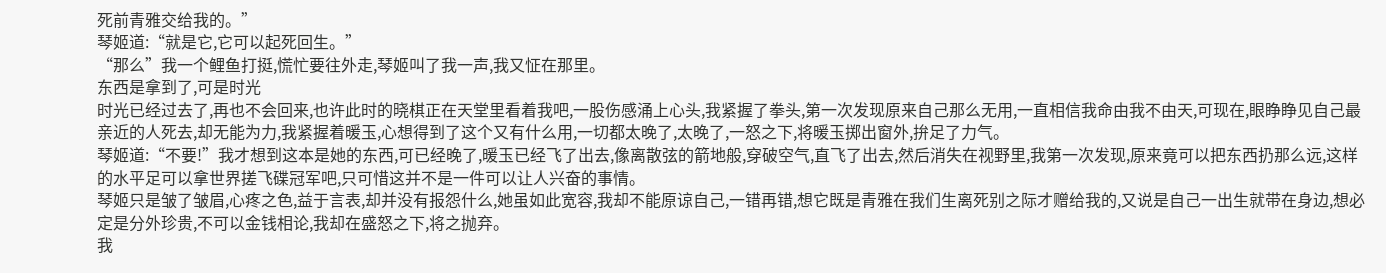死前青雅交给我的。”
琴姬道:“就是它,它可以起死回生。”
“那么”我一个鲤鱼打挺,慌忙要往外走,琴姬叫了我一声,我又怔在那里。
东西是拿到了,可是时光
时光已经过去了,再也不会回来,也许此时的晓棋正在天堂里看着我吧,一股伤感涌上心头,我紧握了拳头,第一次发现原来自己那么无用,一直相信我命由我不由天,可现在,眼睁睁见自己最亲近的人死去,却无能为力,我紧握着暖玉,心想得到了这个又有什么用,一切都太晚了,太晚了,一怒之下,将暖玉掷出窗外,拚足了力气。
琴姬道:“不要!”我才想到这本是她的东西,可已经晚了,暖玉已经飞了出去,像离散弦的箭地般,穿破空气,直飞了出去,然后消失在视野里,我第一次发现,原来竟可以把东西扔那么远,这样的水平足可以拿世界搓飞碟冠军吧,只可惜这并不是一件可以让人兴奋的事情。
琴姬只是皱了皱眉,心疼之色,益于言表,却并没有报怨什么,她虽如此宽容,我却不能原谅自己,一错再错,想它既是青雅在我们生离死别之际才赠给我的,又说是自己一出生就带在身边,想必定是分外珍贵,不可以金钱相论,我却在盛怒之下,将之抛弃。
我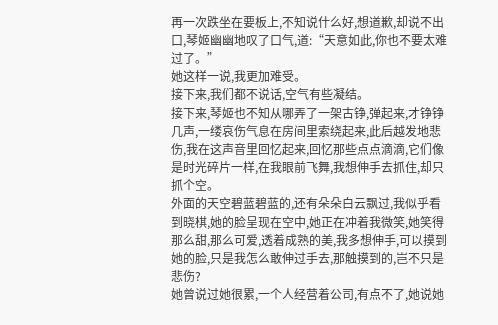再一次跌坐在要板上,不知说什么好,想道歉,却说不出口,琴姬幽幽地叹了口气,道:“天意如此,你也不要太难过了。”
她这样一说,我更加难受。
接下来,我们都不说话,空气有些凝结。
接下来,琴姬也不知从哪弄了一架古铮,弹起来,才铮铮几声,一缕哀伤气息在房间里索绕起来,此后越发地悲伤,我在这声音里回忆起来,回忆那些点点滴滴,它们像是时光碎片一样,在我眼前飞舞,我想伸手去抓住,却只抓个空。
外面的天空碧蓝碧蓝的,还有朵朵白云飘过,我似乎看到晓棋,她的脸呈现在空中,她正在冲着我微笑,她笑得那么甜,那么可爱,透着成熟的美,我多想伸手,可以摸到她的脸,只是我怎么敢伸过手去,那触摸到的,岂不只是悲伤?
她曾说过她很累,一个人经营着公司,有点不了,她说她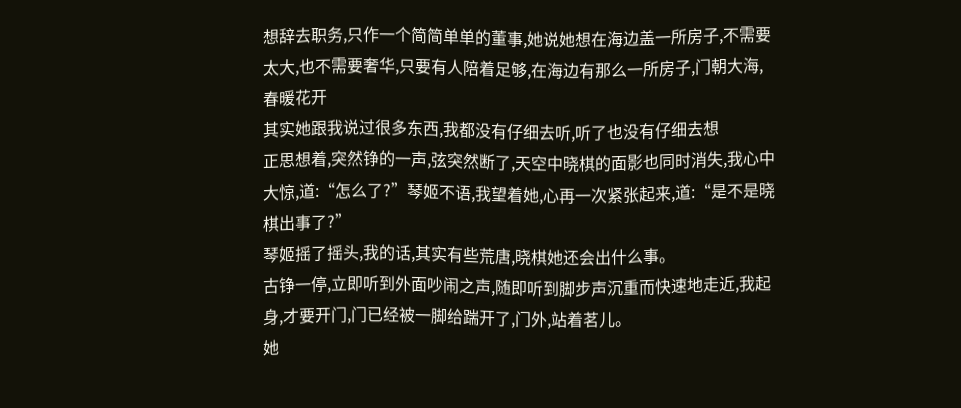想辞去职务,只作一个简简单单的董事,她说她想在海边盖一所房子,不需要太大,也不需要奢华,只要有人陪着足够,在海边有那么一所房子,门朝大海,春暖花开
其实她跟我说过很多东西,我都没有仔细去听,听了也没有仔细去想
正思想着,突然铮的一声,弦突然断了,天空中晓棋的面影也同时消失,我心中大惊,道:“怎么了?”琴姬不语,我望着她,心再一次紧张起来,道:“是不是晓棋出事了?”
琴姬摇了摇头,我的话,其实有些荒唐,晓棋她还会出什么事。
古铮一停,立即听到外面吵闹之声,随即听到脚步声沉重而快速地走近,我起身,才要开门,门已经被一脚给踹开了,门外,站着茗儿。
她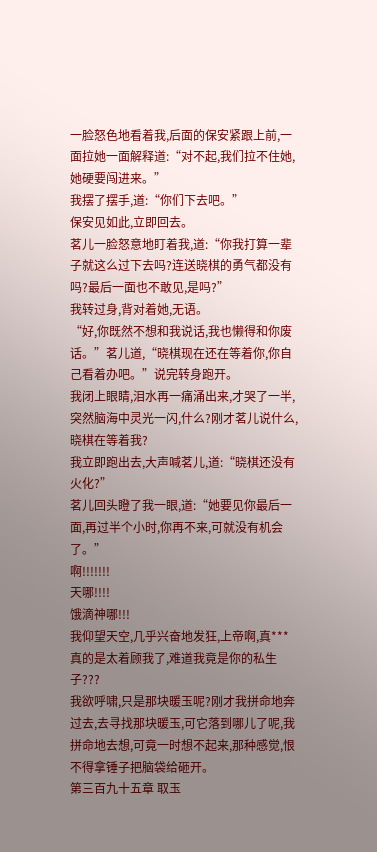一脸怒色地看着我,后面的保安紧跟上前,一面拉她一面解释道:“对不起,我们拉不住她,她硬要闯进来。”
我摆了摆手,道:“你们下去吧。”
保安见如此,立即回去。
茗儿一脸怒意地盯着我,道:“你我打算一辈子就这么过下去吗?连送晓棋的勇气都没有吗?最后一面也不敢见,是吗?”
我转过身,背对着她,无语。
“好,你既然不想和我说话,我也懒得和你废话。”茗儿道,“晓棋现在还在等着你,你自己看着办吧。”说完转身跑开。
我闭上眼睛,泪水再一痛涌出来,才哭了一半,突然脑海中灵光一闪,什么?刚才茗儿说什么,晓棋在等着我?
我立即跑出去,大声喊茗儿,道:“晓棋还没有火化?”
茗儿回头瞪了我一眼,道:“她要见你最后一面,再过半个小时,你再不来,可就没有机会了。”
啊!!!!!!!
天哪!!!!
饿滴神哪!!!
我仰望天空,几乎兴奋地发狂,上帝啊,真***真的是太着顾我了,难道我竟是你的私生子???
我欲呼啸,只是那块暖玉呢?刚才我拼命地奔过去,去寻找那块暖玉,可它落到哪儿了呢,我拼命地去想,可竟一时想不起来,那种感觉,恨不得拿锤子把脑袋给砸开。
第三百九十五章 取玉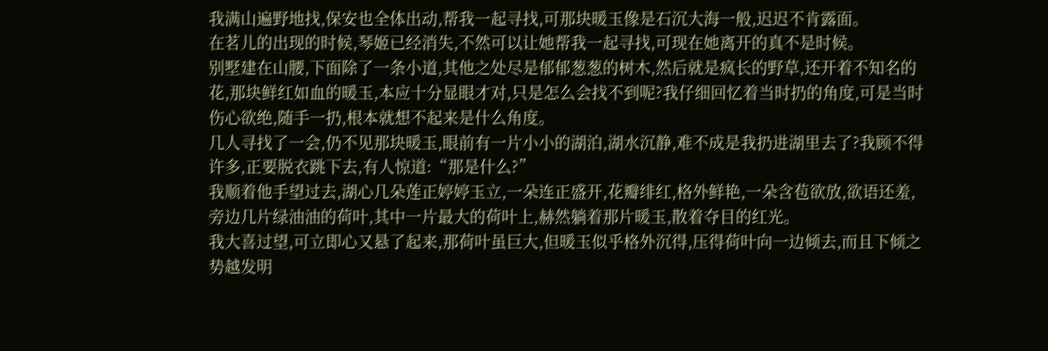我满山遍野地找,保安也全体出动,帮我一起寻找,可那块暖玉像是石沉大海一般,迟迟不肯露面。
在茗儿的出现的时候,琴姬已经消失,不然可以让她帮我一起寻找,可现在她离开的真不是时候。
别墅建在山腰,下面除了一条小道,其他之处尽是郁郁葱葱的树木,然后就是疯长的野草,还开着不知名的花,那块鲜红如血的暖玉,本应十分显眼才对,只是怎么会找不到呢?我仔细回忆着当时扔的角度,可是当时伤心欲绝,随手一扔,根本就想不起来是什么角度。
几人寻找了一会,仍不见那块暖玉,眼前有一片小小的湖泊,湖水沉静,难不成是我扔进湖里去了?我顾不得许多,正要脱衣跳下去,有人惊道:“那是什么?”
我顺着他手望过去,湖心几朵莲正婷婷玉立,一朵连正盛开,花瓣绯红,格外鲜艳,一朵含苞欲放,欲语还羞,旁边几片绿油油的荷叶,其中一片最大的荷叶上,赫然躺着那片暖玉,散着夺目的红光。
我大喜过望,可立即心又悬了起来,那荷叶虽巨大,但暖玉似乎格外沉得,压得荷叶向一边倾去,而且下倾之势越发明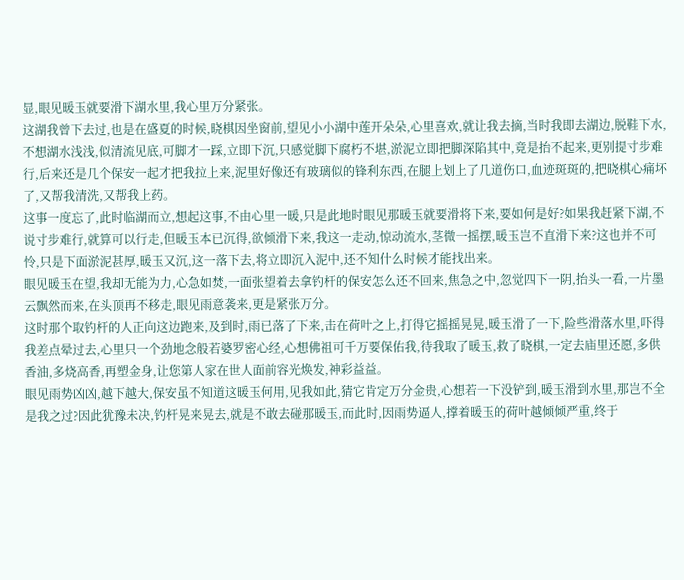显,眼见暖玉就要滑下湖水里,我心里万分紧张。
这湖我曾下去过,也是在盛夏的时候,晓棋因坐窗前,望见小小湖中莲开朵朵,心里喜欢,就让我去摘,当时我即去湖边,脱鞋下水,不想湖水浅浅,似清流见底,可脚才一踩,立即下沉,只感觉脚下腐朽不堪,淤泥立即把脚深陷其中,竟是抬不起来,更别提寸步难行,后来还是几个保安一起才把我拉上来,泥里好像还有玻璃似的锋利东西,在腿上划上了几道伤口,血迹斑斑的,把晓棋心痛坏了,又帮我清洗,又帮我上药。
这事一度忘了,此时临湖而立,想起这事,不由心里一暖,只是此地时眼见那暖玉就要滑将下来,要如何是好?如果我赶紧下湖,不说寸步难行,就算可以行走,但暖玉本已沉得,欲倾滑下来,我这一走动,惊动流水,茎微一摇摆,暖玉岂不直滑下来?这也并不可怜,只是下面淤泥甚厚,暖玉又沉,这一落下去,将立即沉入泥中,还不知什么时候才能找出来。
眼见暖玉在望,我却无能为力,心急如焚,一面张望着去拿钓杆的保安怎么还不回来,焦急之中,忽觉四下一阴,抬头一看,一片墨云飘然而来,在头顶再不移走,眼见雨意袭来,更是紧张万分。
这时那个取钓杆的人正向这边跑来,及到时,雨已落了下来,击在荷叶之上,打得它摇摇晃晃,暖玉滑了一下,险些滑落水里,吓得我差点晕过去,心里只一个劲地念般若婆罗密心经,心想佛祖可千万要保佑我,待我取了暖玉,救了晓棋,一定去庙里还愿,多供香油,多烧高香,再塑金身,让您第人家在世人面前容光焕发,神彩益益。
眼见雨势凶凶,越下越大,保安虽不知道这暖玉何用,见我如此,猜它肯定万分金贵,心想若一下没铲到,暖玉滑到水里,那岂不全是我之过?因此犹豫未决,钓杆晃来晃去,就是不敢去碰那暖玉,而此时,因雨势逼人,撑着暖玉的荷叶越倾倾严重,终于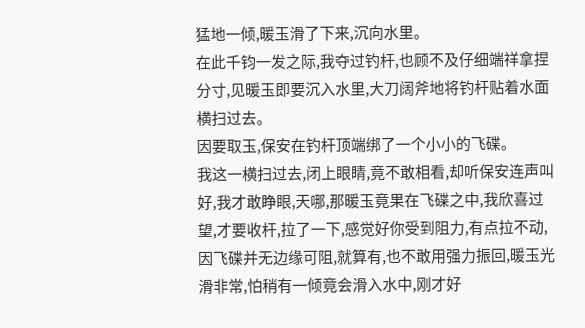猛地一倾,暖玉滑了下来,沉向水里。
在此千钧一发之际,我夺过钓杆,也顾不及仔细端祥拿捏分寸,见暖玉即要沉入水里,大刀阔斧地将钓杆贴着水面横扫过去。
因要取玉,保安在钓杆顶端绑了一个小小的飞碟。
我这一横扫过去,闭上眼睛,竟不敢相看,却听保安连声叫好,我才敢睁眼,天哪,那暖玉竟果在飞碟之中,我欣喜过望,才要收杆,拉了一下,感觉好你受到阻力,有点拉不动,因飞碟并无边缘可阻,就算有,也不敢用强力振回,暖玉光滑非常,怕稍有一倾竟会滑入水中,刚才好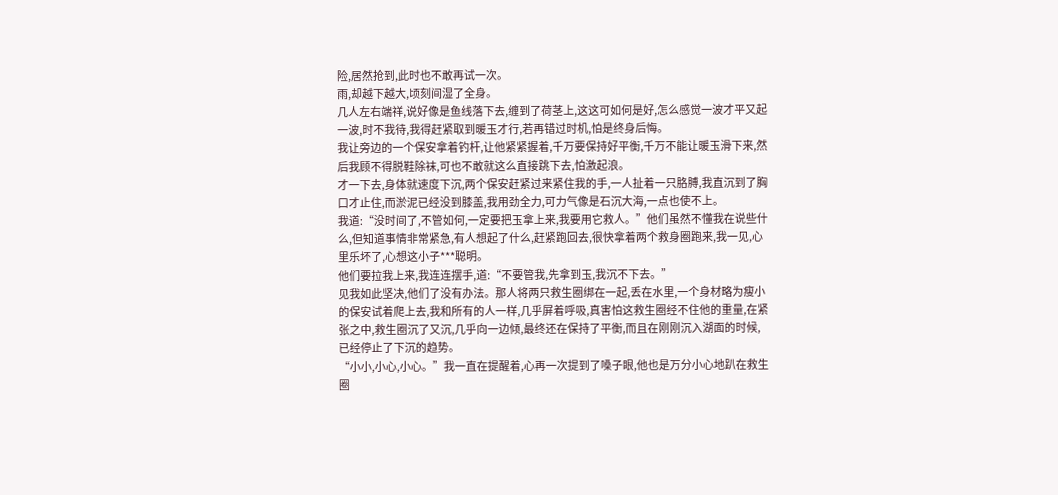险,居然抢到,此时也不敢再试一次。
雨,却越下越大,顷刻间湿了全身。
几人左右端祥,说好像是鱼线落下去,缠到了荷茎上,这这可如何是好,怎么感觉一波才平又起一波,时不我待,我得赶紧取到暖玉才行,若再错过时机,怕是终身后悔。
我让旁边的一个保安拿着钓杆,让他紧紧握着,千万要保持好平衡,千万不能让暖玉滑下来,然后我顾不得脱鞋除袜,可也不敢就这么直接跳下去,怕激起浪。
才一下去,身体就速度下沉,两个保安赶紧过来紧住我的手,一人扯着一只胳膊,我直沉到了胸口才止住,而淤泥已经没到膝盖,我用劲全力,可力气像是石沉大海,一点也使不上。
我道:“没时间了,不管如何,一定要把玉拿上来,我要用它救人。”他们虽然不懂我在说些什么,但知道事情非常紧急,有人想起了什么,赶紧跑回去,很快拿着两个救身圈跑来,我一见,心里乐坏了,心想这小子***聪明。
他们要拉我上来,我连连摆手,道:“不要管我,先拿到玉,我沉不下去。”
见我如此坚决,他们了没有办法。那人将两只救生圈绑在一起,丢在水里,一个身材略为瘦小的保安试着爬上去,我和所有的人一样,几乎屏着呼吸,真害怕这救生圈经不住他的重量,在紧张之中,救生圈沉了又沉,几乎向一边倾,最终还在保持了平衡,而且在刚刚沉入湖面的时候,已经停止了下沉的趋势。
“小小,小心,小心。”我一直在提醒着,心再一次提到了嗓子眼,他也是万分小心地趴在救生圈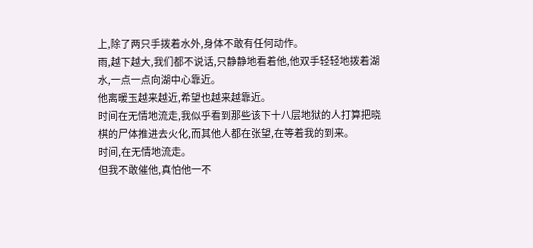上,除了两只手拨着水外,身体不敢有任何动作。
雨,越下越大,我们都不说话,只静静地看着他,他双手轻轻地拨着湖水,一点一点向湖中心靠近。
他离暖玉越来越近,希望也越来越靠近。
时间在无情地流走,我似乎看到那些该下十八层地狱的人打算把晓棋的尸体推进去火化,而其他人都在张望,在等着我的到来。
时间,在无情地流走。
但我不敢催他,真怕他一不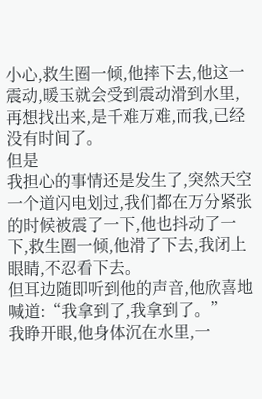小心,救生圈一倾,他摔下去,他这一震动,暖玉就会受到震动滑到水里,再想找出来,是千难万难,而我,已经没有时间了。
但是
我担心的事情还是发生了,突然天空一个道闪电划过,我们都在万分紧张的时候被震了一下,他也抖动了一下,救生圈一倾,他滑了下去,我闭上眼睛,不忍看下去。
但耳边随即听到他的声音,他欣喜地喊道:“我拿到了,我拿到了。”
我睁开眼,他身体沉在水里,一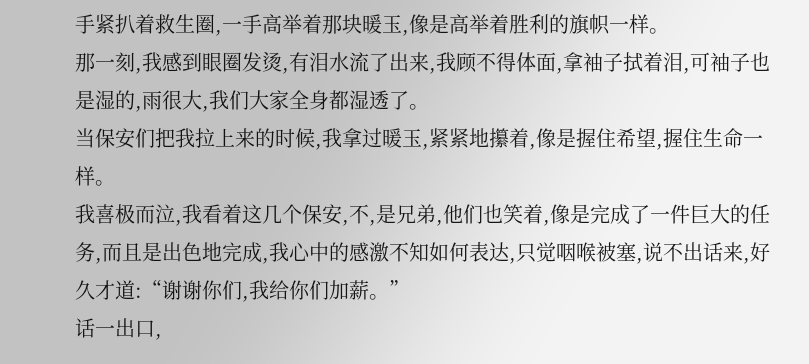手紧扒着救生圈,一手高举着那块暖玉,像是高举着胜利的旗帜一样。
那一刻,我感到眼圈发烫,有泪水流了出来,我顾不得体面,拿袖子拭着泪,可袖子也是湿的,雨很大,我们大家全身都湿透了。
当保安们把我拉上来的时候,我拿过暖玉,紧紧地攥着,像是握住希望,握住生命一样。
我喜极而泣,我看着这几个保安,不,是兄弟,他们也笑着,像是完成了一件巨大的任务,而且是出色地完成,我心中的感激不知如何表达,只觉咽喉被塞,说不出话来,好久才道:“谢谢你们,我给你们加薪。”
话一出口,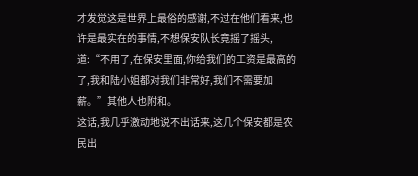才发觉这是世界上最俗的感谢,不过在他们看来,也许是最实在的事情,不想保安队长竟摇了摇头,道:“不用了,在保安里面,你给我们的工资是最高的了,我和陆小姐都对我们非常好,我们不需要加薪。”其他人也附和。
这话,我几乎激动地说不出话来,这几个保安都是农民出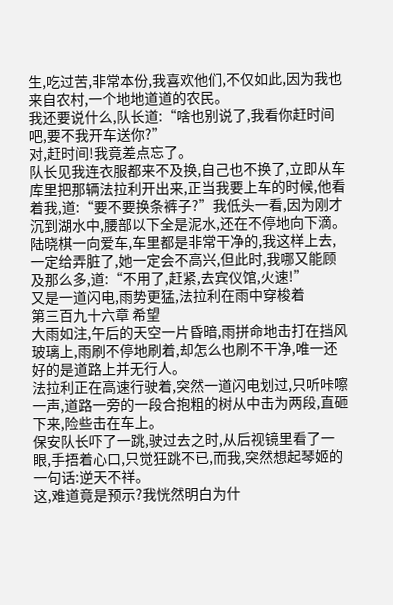生,吃过苦,非常本份,我喜欢他们,不仅如此,因为我也来自农村,一个地地道道的农民。
我还要说什么,队长道:“啥也别说了,我看你赶时间吧,要不我开车送你?”
对,赶时间!我竟差点忘了。
队长见我连衣服都来不及换,自己也不换了,立即从车库里把那辆法拉利开出来,正当我要上车的时候,他看着我,道:“要不要换条裤子?”我低头一看,因为刚才沉到湖水中,腰部以下全是泥水,还在不停地向下滴。
陆晓棋一向爱车,车里都是非常干净的,我这样上去,一定给弄脏了,她一定会不高兴,但此时,我哪又能顾及那么多,道:“不用了,赶紧,去宾仪馆,火速!”
又是一道闪电,雨势更猛,法拉利在雨中穿梭着
第三百九十六章 希望
大雨如注,午后的天空一片昏暗,雨拼命地击打在挡风玻璃上,雨刷不停地刷着,却怎么也刷不干净,唯一还好的是道路上并无行人。
法拉利正在高速行驶着,突然一道闪电划过,只听咔嚓一声,道路一旁的一段合抱粗的树从中击为两段,直砸下来,险些击在车上。
保安队长吓了一跳,驶过去之时,从后视镜里看了一眼,手捂着心口,只觉狂跳不已,而我,突然想起琴姬的一句话:逆天不祥。
这,难道竟是预示?我恍然明白为什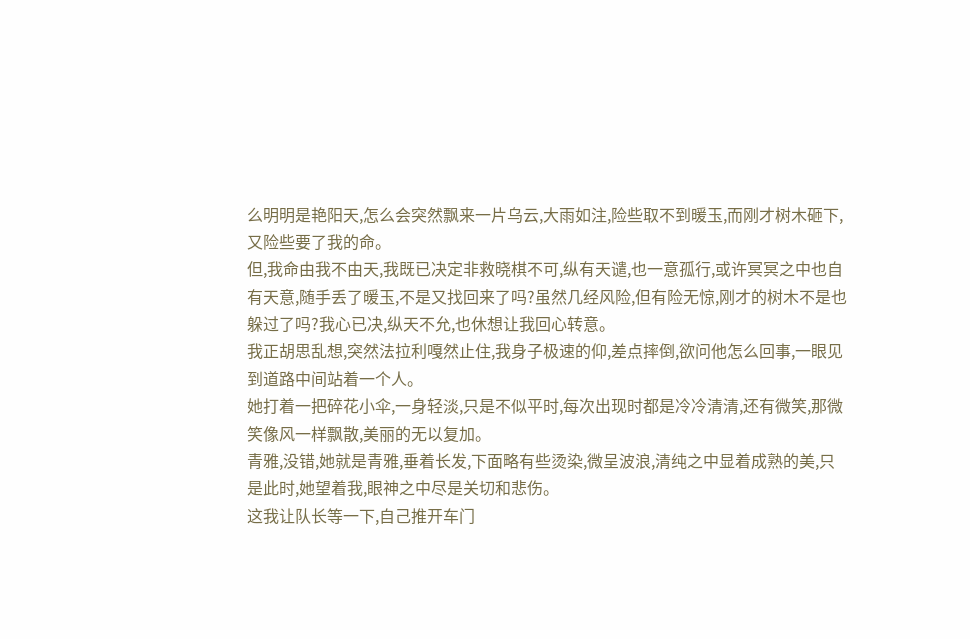么明明是艳阳天,怎么会突然飘来一片乌云,大雨如注,险些取不到暖玉,而刚才树木砸下,又险些要了我的命。
但,我命由我不由天,我既已决定非救晓棋不可,纵有天谴,也一意孤行,或许冥冥之中也自有天意,随手丢了暖玉,不是又找回来了吗?虽然几经风险,但有险无惊,刚才的树木不是也躲过了吗?我心已决,纵天不允,也休想让我回心转意。
我正胡思乱想,突然法拉利嘎然止住,我身子极速的仰,差点摔倒,欲问他怎么回事,一眼见到道路中间站着一个人。
她打着一把碎花小伞,一身轻淡,只是不似平时,每次出现时都是冷冷清清,还有微笑,那微笑像风一样飘散,美丽的无以复加。
青雅,没错,她就是青雅,垂着长发,下面略有些烫染,微呈波浪,清纯之中显着成熟的美,只是此时,她望着我,眼神之中尽是关切和悲伤。
这我让队长等一下,自己推开车门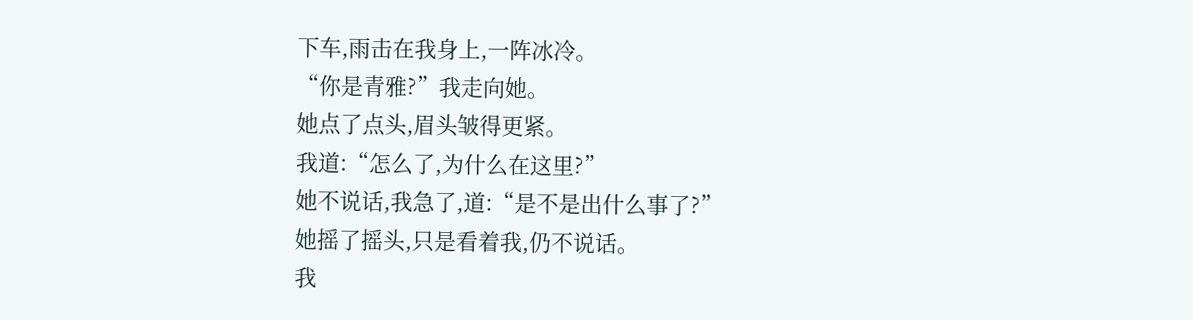下车,雨击在我身上,一阵冰冷。
“你是青雅?”我走向她。
她点了点头,眉头皱得更紧。
我道:“怎么了,为什么在这里?”
她不说话,我急了,道:“是不是出什么事了?”
她摇了摇头,只是看着我,仍不说话。
我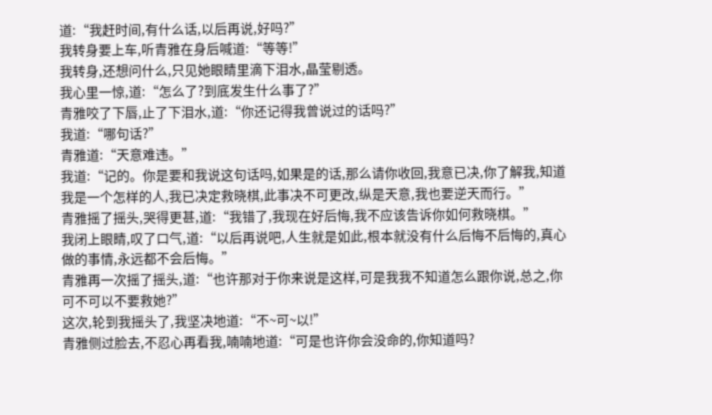道:“我赶时间,有什么话,以后再说,好吗?”
我转身要上车,听青雅在身后喊道:“等等!”
我转身,还想问什么,只见她眼睛里滴下泪水,晶莹剔透。
我心里一惊,道:“怎么了?到底发生什么事了?”
青雅咬了下唇,止了下泪水,道:“你还记得我曾说过的话吗?”
我道:“哪句话?”
青雅道:“天意难违。”
我道:“记的。你是要和我说这句话吗,如果是的话,那么请你收回,我意已决,你了解我,知道我是一个怎样的人,我已决定救晓棋,此事决不可更改,纵是天意,我也要逆天而行。”
青雅摇了摇头,哭得更甚,道:“我错了,我现在好后悔,我不应该告诉你如何救晓棋。”
我闭上眼睛,叹了口气,道:“以后再说吧,人生就是如此,根本就没有什么后悔不后悔的,真心做的事情,永远都不会后悔。”
青雅再一次摇了摇头,道:“也许那对于你来说是这样,可是我我不知道怎么跟你说,总之,你可不可以不要救她?”
这次,轮到我摇头了,我坚决地道:“不~可~以!”
青雅侧过脸去,不忍心再看我,喃喃地道:“可是也许你会没命的,你知道吗?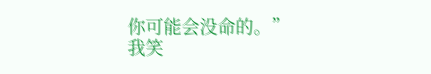你可能会没命的。”
我笑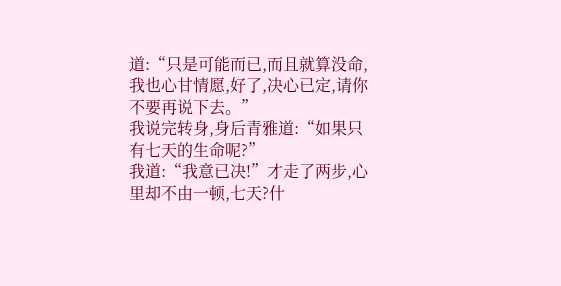道:“只是可能而已,而且就算没命,我也心甘情愿,好了,决心已定,请你不要再说下去。”
我说完转身,身后青雅道:“如果只有七天的生命呢?”
我道:“我意已决!”才走了两步,心里却不由一顿,七天?什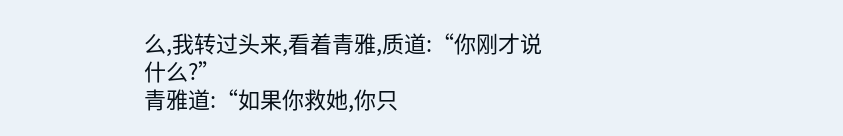么,我转过头来,看着青雅,质道:“你刚才说什么?”
青雅道:“如果你救她,你只